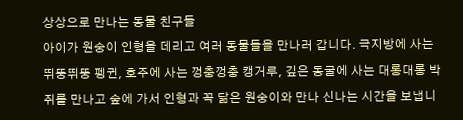상상으로 만나는 동물 친구들
아이가 원숭이 인형을 데리고 여러 동물들을 만나러 갑니다. 극지방에 사는 뛰뚱뛰뚱 펭귄, 호주에 사는 껑충껑충 캥거루, 깊은 동굴에 사는 대롱대롱 박쥐를 만나고 숲에 가서 인형과 꼭 닮은 원숭이와 만나 신나는 시간을 보냅니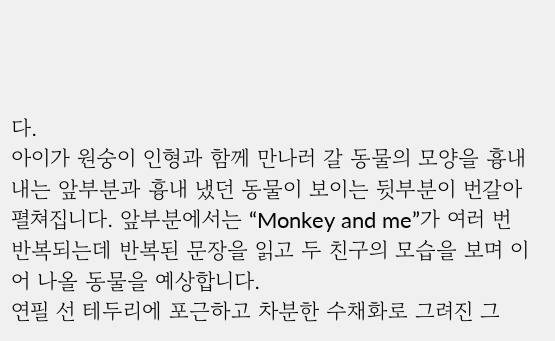다.
아이가 원숭이 인형과 함께 만나러 갈 동물의 모양을 흉내 내는 앞부분과 흉내 냈던 동물이 보이는 뒷부분이 번갈아 펼쳐집니다. 앞부분에서는 “Monkey and me”가 여러 번 반복되는데 반복된 문장을 읽고 두 친구의 모습을 보며 이어 나올 동물을 예상합니다.
연필 선 테두리에 포근하고 차분한 수채화로 그려진 그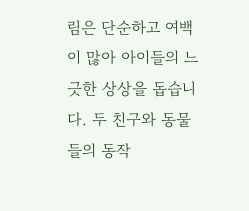림은 단순하고 여백이 많아 아이들의 느긋한 상상을 돕습니다. 두 친구와 동물들의 동작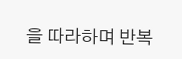을 따라하며 반복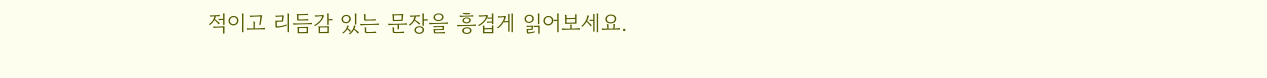적이고 리듬감 있는 문장을 흥겹게 읽어보세요.